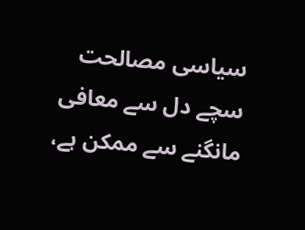سیاسی مصالحت سچے دل سے معافی مانگنے سے ممکن ہے،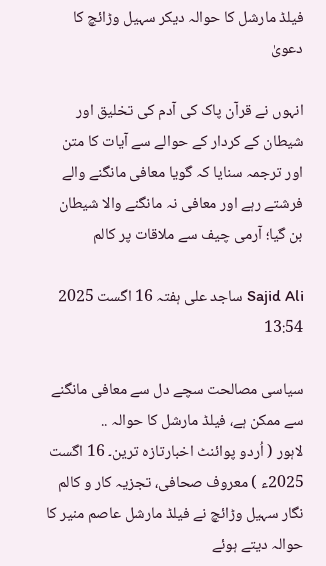فیلڈ مارشل کا حوالہ دیکر سہیل وڑائچ کا دعویٰ

انہوں نے قرآن پاک کی آدم کی تخلیق اور شیطان کے کردار کے حوالے سے آیات کا متن اور ترجمہ سنایا کہ گویا معافی مانگنے والے فرشتے رہے اور معافی نہ مانگنے والا شیطان بن گیا؛ آرمی چیف سے ملاقات پر کالم

Sajid Ali ساجد علی ہفتہ 16 اگست 2025 13:54

سیاسی مصالحت سچے دل سے معافی مانگنے سے ممکن ہے، فیلڈ مارشل کا حوالہ ..
لاہور ( اُردو پوائنٹ اخبارتازہ ترین۔ 16 اگست 2025ء ) معروف صحافی، تجزیہ کار و کالم نگار سہیل وڑائچ نے فیلڈ مارشل عاصم منیر کا حوالہ دیتے ہوئے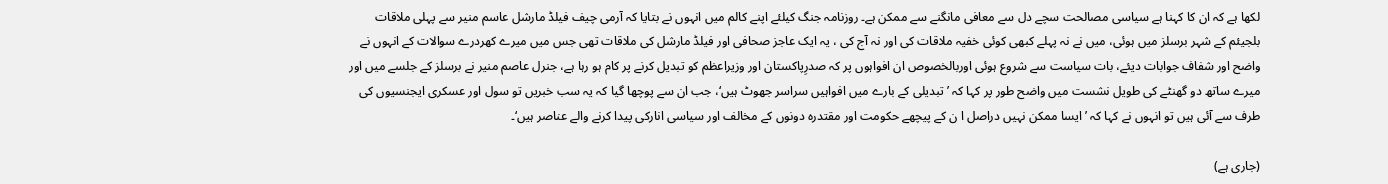لکھا ہے کہ ان کا کہنا ہے سیاسی مصالحت سچے دل سے معافی مانگنے سے ممکن ہے۔ روزنامہ جنگ کیلئے اپنے کالم میں انہوں نے بتایا کہ آرمی چیف فیلڈ مارشل عاسم منیر سے پہلی ملاقات بلجیئم کے شہر برسلز میں ہوئی، میں نے نہ پہلے کبھی کوئی خفیہ ملاقات کی اور نہ آج کی ، یہ ایک عاجز صحافی اور فیلڈ مارشل کی ملاقات تھی جس میں میرے کھردرے سوالات کے انہوں نے واضح اور شفاف جوابات دیئے، بات سیاست سے شروع ہوئی اوربالخصوص ان افواہوں پر کہ صدرِپاکستان اور وزیراعظم کو تبدیل کرنے پر کام ہو رہا ہے، جنرل عاصم منیر نے برسلز کے جلسے میں اور میرے ساتھ دو گھنٹے کی طویل نشست میں واضح طور پر کہا کہ ’تبدیلی کے بارے میں افواہیں سراسر جھوٹ ہیں‘، جب ان سے پوچھا گیا کہ یہ سب خبریں تو سول اور عسکری ایجنسیوں کی طرف سے آئی ہیں تو انہوں نے کہا کہ ’ایسا ممکن نہیں دراصل ا ن کے پیچھے حکومت اور مقتدرہ دونوں کے مخالف اور سیاسی انارکی پیدا کرنے والے عناصر ہیں‘۔

(جاری ہے)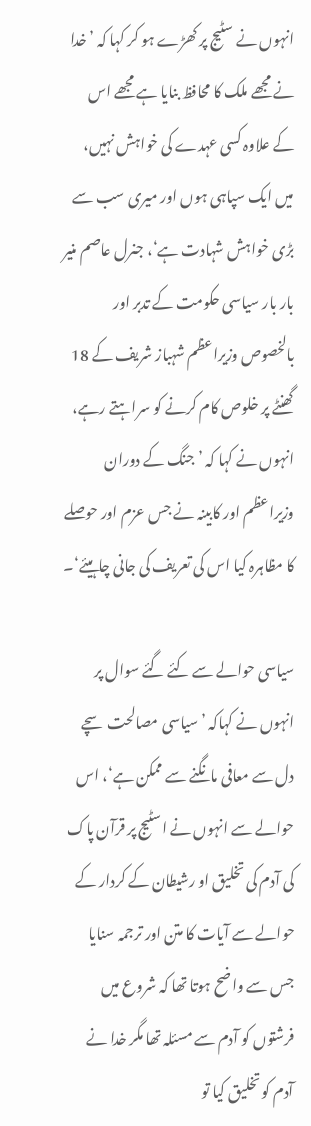انہوں نے سٹیج پر کھڑے ہو کر کہا کہ ’خدا نے مجھے ملک کا محافظ بنایا ہے مجھے اس کے علاوہ کسی عہدے کی خواہش نہیں، میں ایک سپاہی ہوں اور میری سب سے بڑی خواہش شہادت ہے‘، جنرل عاصم منیر بار بار سیاسی حکومت کے تدبر اور بالخصوص وزیراعظم شہباز شریف کے 18 گھنٹے پر خلوص کام کرنے کو سراہتے رہے، انہوں نے کہا کہ ’جنگ کے دوران وزیراعظم اور کابینہ نے جس عزم اور حوصلے کا مظاہرہ کیا اس کی تعریف کی جانی چاہیئے‘۔

سیاسی حوالے سے کئے گئے سوال پر انہوں نے کہاکہ ’سیاسی مصالحت سچے دل سے معافی مانگنے سے ممکن ہے‘، اس حوالے سے انہوں نے اسٹیج پر قرآن پاک کی آدم کی تخلیق او رشیطان کے کردار کے حوالے سے آیات کا متن اور ترجمہ سنایا جس سے واضح ہوتا تھا کہ شروع میں فرشتوں کو آدم سے مسئلہ تھا مگر خدا نے آدم کو تخلیق کیا تو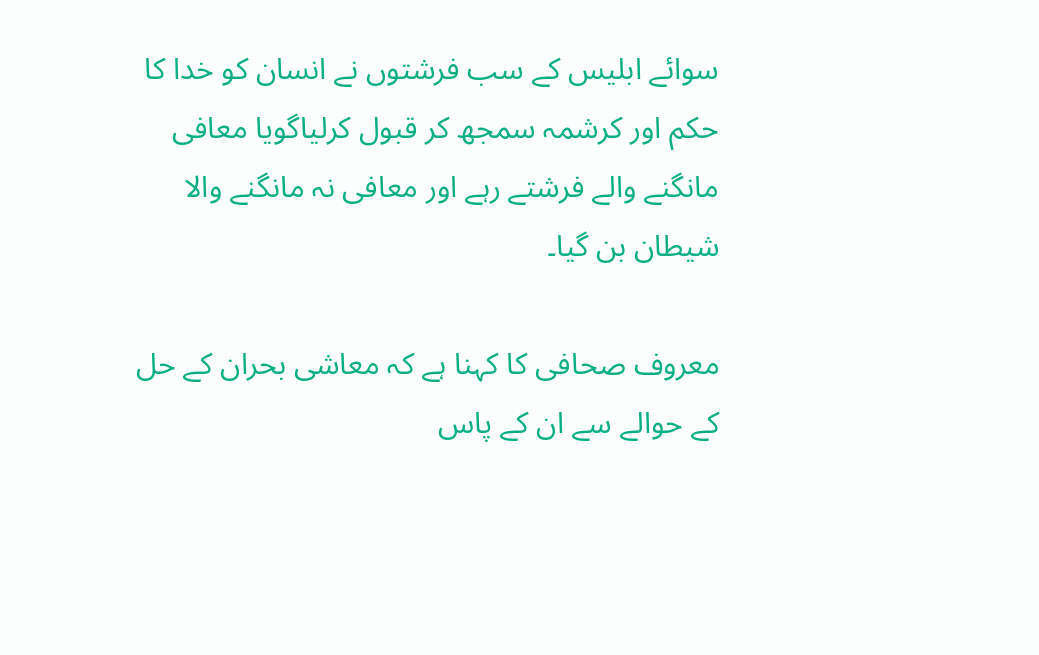سوائے ابلیس کے سب فرشتوں نے انسان کو خدا کا حکم اور کرشمہ سمجھ کر قبول کرلیاگویا معافی مانگنے والے فرشتے رہے اور معافی نہ مانگنے والا شیطان بن گیا۔

معروف صحافی کا کہنا ہے کہ معاشی بحران کے حل کے حوالے سے ان کے پاس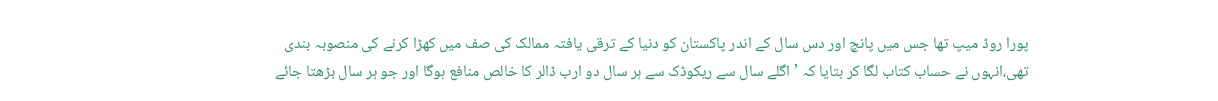پورا روڈ میپ تھا جس میں پانچ اور دس سال کے اندر پاکستان کو دنیا کے ترقی یافتہ ممالک کی صف میں کھڑا کرنے کی منصوبہ بندی تھی،انہوں نے حساب کتاب لگا کر بتایا کہ ’اگلے سال سے ریکوڈک سے ہر سال دو ارب ڈالر کا خالص منافع ہوگا اور جو ہر سال بڑھتا جائے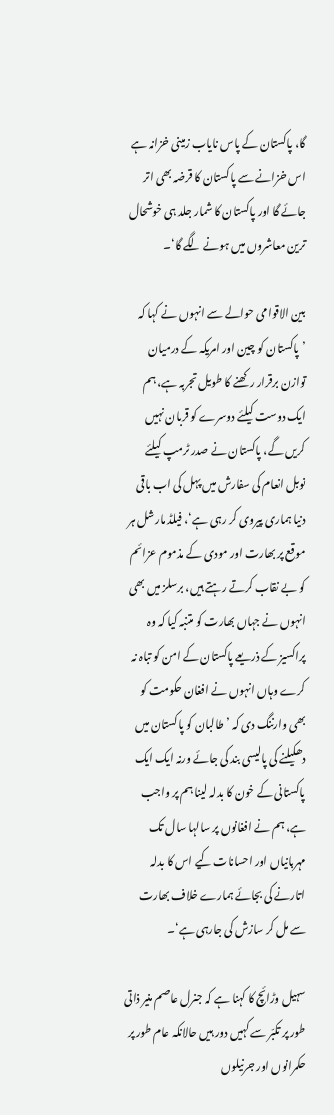گا، پاکستان کے پاس نایاب زمینی خزانہ ہے اس خزانے سے پاکستان کا قرضہ بھی اتر جائے گا اور پاکستان کا شمار جلد ہی خوشحال ترین معاشروں میں ہونے لگے گا‘۔

بین الاقوامی حوالے سے انہوں نے کہا کہ ’پاکستان کو چین اور امریکہ کے درمیان توازن برقرار رکھنے کا طویل تجربہ ہے، ہم ایک دوست کیلئے دوسرے کو قربان نہیں کریں گے، پاکستان نے صدر ٹرمپ کیلئے نوبل انعام کی سفارش میں پہل کی اب باقی دنیا ہماری پیروی کر رہی ہے‘، فیلڈ مارشل ہر موقع پر بھارت اور مودی کے مذموم عزائم کو بے نقاب کرتے رہتے ہیں، برسلز میں بھی انہوں نے جہاں بھارت کو متنبہ کیا کہ وہ پراکسیز کے ذریعے پاکستان کے امن کو تباہ نہ کرے وہاں انہوں نے افغان حکومت کو بھی وارننگ دی کہ ’طالبان کو پاکستان میں دھکیلنے کی پالیسی بند کی جائے ورنہ ایک ایک پاکستانی کے خون کا بدلہ لینا ہم پر واجب ہے، ہم نے افغانوں پر سالہا سال تک مہربانیاں اور احسانات کیے اس کا بدلہ اتارنے کی بجائے ہمارے خلاف بھارت سے مل کر سازش کی جارہی ہے‘۔

سہیل وڑائچ کا کہنا ہے کہ جنرل عاصم منیر ذاتی طور پر تکبّر سے کہیں دور ہیں حالانکہ عام طور پر حکمرانوں اور جرنیلوں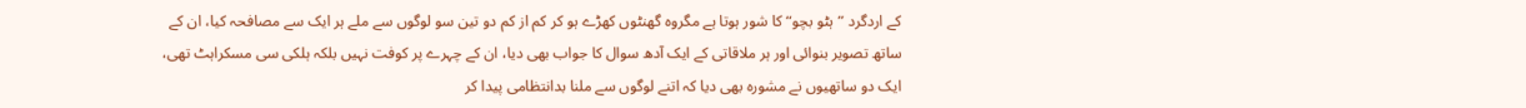کے اردگرد ’’ہٹو بچو‘‘ کا شور ہوتا ہے مگروہ گھنٹوں کھڑے ہو کر کم از کم دو تین سو لوگوں سے ملے ہر ایک سے مصافحہ کیا، ان کے ساتھ تصویر بنوائی اور ہر ملاقاتی کے ایک آدھ سوال کا جواب بھی دیا، ان کے چہرے پر کوفت نہیں بلکہ ہلکی سی مسکراہٹ تھی، ایک دو ساتھیوں نے مشورہ بھی دیا کہ اتنے لوگوں سے ملنا بدانتظامی پیدا کر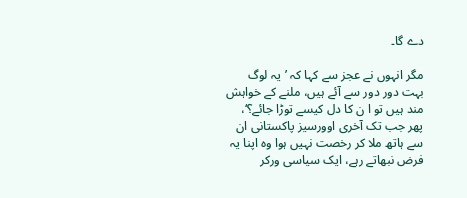دے گا۔

مگر انہوں نے عجز سے کہا کہ ’یہ لوگ بہت دور دور سے آئے ہیں، ملنے کے خواہش مند ہیں تو ا ن کا دل کیسے توڑا جائے؟‘، پھر جب تک آخری اوورسیز پاکستانی ان سے ہاتھ ملا کر رخصت نہیں ہوا وہ اپنا یہ فرض نبھاتے رہے، ایک سیاسی ورکر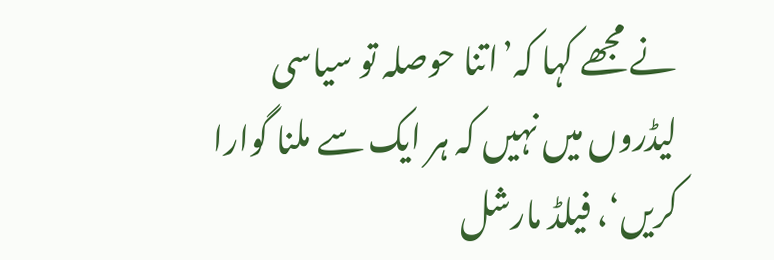نے مجھے کہا کہ’اتنا حوصلہ تو سیاسی لیڈروں میں نہیں کہ ہر ایک سے ملنا گوارا کریں‘، فیلڈ مارشل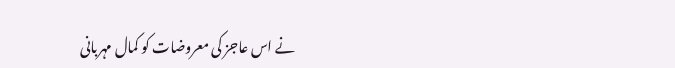نے اس عاجز کی معروضات کو کمال مہربانی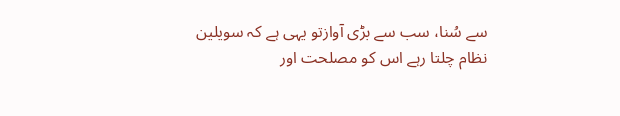سے سُنا، سب سے بڑی آوازتو یہی ہے کہ سویلین نظام چلتا رہے اس کو مصلحت اور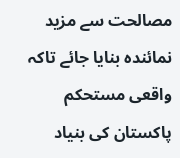مصالحت سے مزید نمائندہ بنایا جائے تاکہ واقعی مستحکم پاکستان کی بنیاد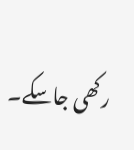رکھی جاسکے۔